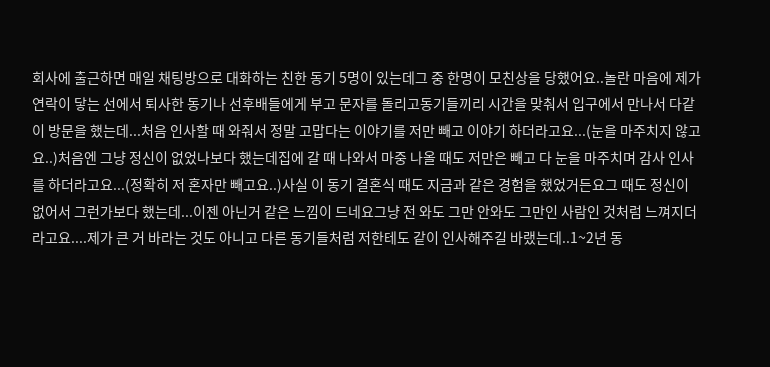회사에 출근하면 매일 채팅방으로 대화하는 친한 동기 5명이 있는데그 중 한명이 모친상을 당했어요..놀란 마음에 제가 연락이 닿는 선에서 퇴사한 동기나 선후배들에게 부고 문자를 돌리고동기들끼리 시간을 맞춰서 입구에서 만나서 다같이 방문을 했는데...처음 인사할 때 와줘서 정말 고맙다는 이야기를 저만 빼고 이야기 하더라고요...(눈을 마주치지 않고요..)처음엔 그냥 정신이 없었나보다 했는데집에 갈 때 나와서 마중 나올 때도 저만은 빼고 다 눈을 마주치며 감사 인사를 하더라고요...(정확히 저 혼자만 빼고요..)사실 이 동기 결혼식 때도 지금과 같은 경험을 했었거든요그 때도 정신이 없어서 그런가보다 했는데...이젠 아닌거 같은 느낌이 드네요그냥 전 와도 그만 안와도 그만인 사람인 것처럼 느껴지더라고요....제가 큰 거 바라는 것도 아니고 다른 동기들처럼 저한테도 같이 인사해주길 바랬는데..1~2년 동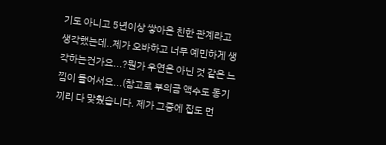기도 아니고 5년이상 쌓아온 친한 관계라고 생각했는데..제가 오바하고 너무 예민하게 생각하는건가요...?뭔가 우연은 아닌 것 같은 느낌이 들어서요...(참고로 부의금 액수도 동기끼리 다 맞췄습니다. 제가 그중에 집도 먼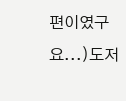편이였구요...)도저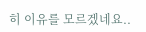히 이유를 모르겠네요..